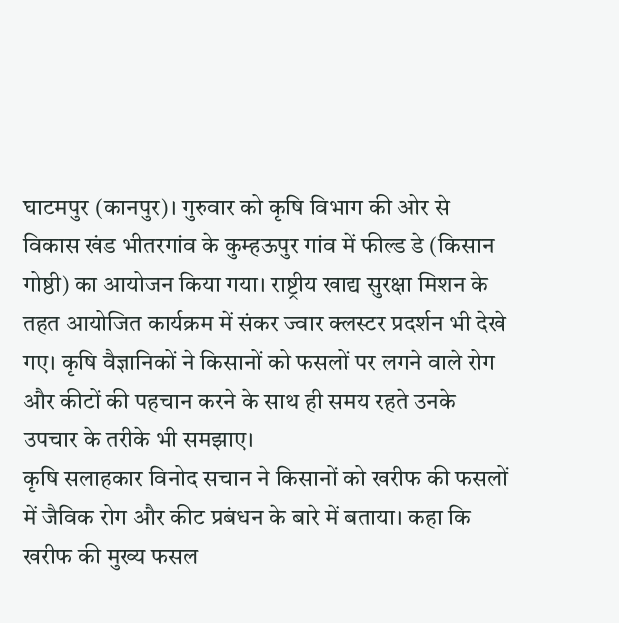घाटमपुर (कानपुर)। गुरुवार को कृषि विभाग की ओर से विकास खंड भीतरगांव के कुम्हऊपुर गांव में फील्ड डे (किसान गोष्ठी) का आयोजन किया गया। राष्ट्रीय खाद्य सुरक्षा मिशन के तहत आयोजित कार्यक्रम में संकर ज्वार क्लस्टर प्रदर्शन भी देखे गए। कृषि वैज्ञानिकों ने किसानों को फसलों पर लगने वाले रोग और कीटों की पहचान करने के साथ ही समय रहते उनके उपचार के तरीके भी समझाए।
कृषि सलाहकार विनोद सचान ने किसानों को खरीफ की फसलों में जैविक रोग और कीट प्रबंधन के बारे में बताया। कहा कि खरीफ की मुख्य फसल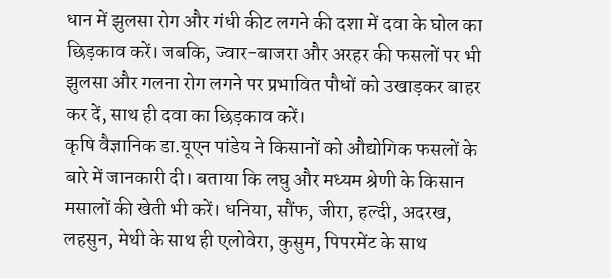धान में झुलसा रोग और गंधी कीट लगने की दशा में दवा के घोल का छिड़काव करें। जबकि, ज्वार-बाजरा और अरहर की फसलों पर भी झुलसा और गलना रोग लगने पर प्रभावित पौधों को उखाड़कर बाहर कर दें, साथ ही दवा का छिड़काव करें।
कृषि वैज्ञानिक डा.यूएन पांडेय ने किसानों को औद्योगिक फसलों के बारे में जानकारी दी। बताया कि लघु और मध्यम श्रेणी के किसान मसालों की खेती भी करें। धनिया, सौंफ, जीरा, हल्दी, अदरख, लहसुन, मेथी के साथ ही एलोवेरा, कुसुम, पिपरमेंट के साथ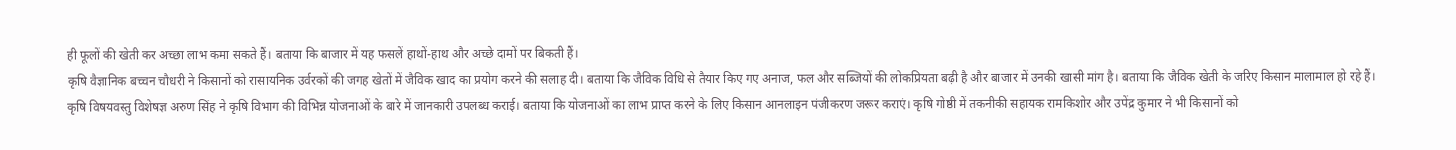ही फूलों की खेती कर अच्छा लाभ कमा सकते हैं। बताया कि बाजार में यह फसलें हाथों-हाथ और अच्छे दामों पर बिकती हैं।
कृषि वैज्ञानिक बच्चन चौधरी ने किसानों को रासायनिक उर्वरकों की जगह खेतों में जैविक खाद का प्रयोग करने की सलाह दी। बताया कि जैविक विधि से तैयार किए गए अनाज, फल और सब्जियों की लोकप्रियता बढ़ी है और बाजार में उनकी खासी मांग है। बताया कि जैविक खेती के जरिए किसान मालामाल हो रहे हैं।
कृषि विषयवस्तु विशेषज्ञ अरुण सिंह ने कृषि विभाग की विभिन्न योजनाओं के बारे में जानकारी उपलब्ध कराई। बताया कि योजनाओं का लाभ प्राप्त करने के लिए किसान आनलाइन पंजीकरण जरूर कराएं। कृषि गोष्ठी में तकनीकी सहायक रामकिशोर और उपेंद्र कुमार ने भी किसानों को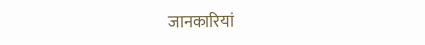जानकारियां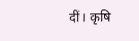दीं। कृषि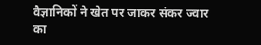वैज्ञानिकों ने खेत पर जाकर संकर ज्वार का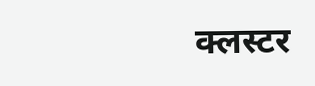क्लस्टर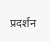प्रदर्शन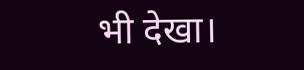भी देखा।